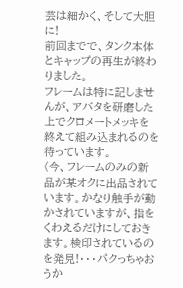芸は細かく、そして大胆に!
前回までで、タンク本体とキャップの再生が終わりました。
フレームは特に記しませんが、アバタを研磨した上でクロメートメッキを終えて組み込まれるのを待っています。
(今、フレームのみの新品が某オクに出品されています。かなり触手が動かされていますが、指をくわえるだけにしておきます。検印されているのを発見!・・・パクっちゃおうか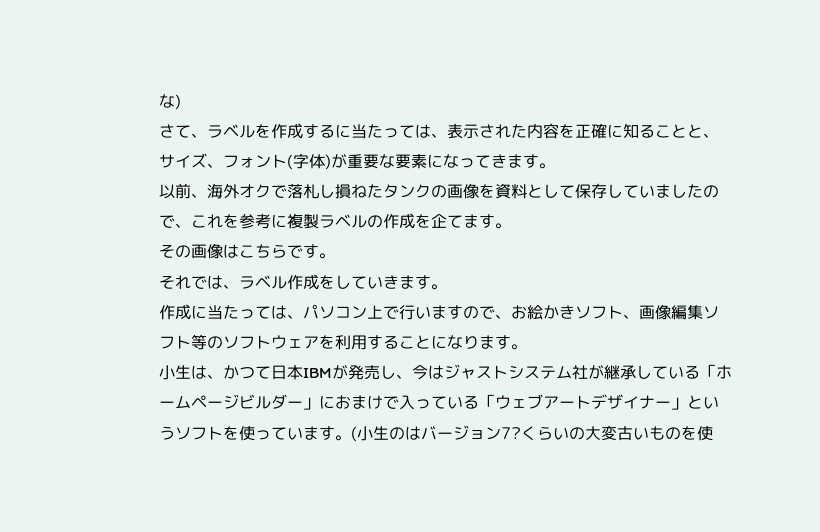な)
さて、ラベルを作成するに当たっては、表示された内容を正確に知ることと、サイズ、フォント(字体)が重要な要素になってきます。
以前、海外オクで落札し損ねたタンクの画像を資料として保存していましたので、これを参考に複製ラベルの作成を企てます。
その画像はこちらです。
それでは、ラベル作成をしていきます。
作成に当たっては、パソコン上で行いますので、お絵かきソフト、画像編集ソフト等のソフトウェアを利用することになります。
小生は、かつて日本IBMが発売し、今はジャストシステム社が継承している「ホームページビルダー」におまけで入っている「ウェブアートデザイナー」というソフトを使っています。(小生のはバージョン7?くらいの大変古いものを使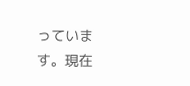っています。現在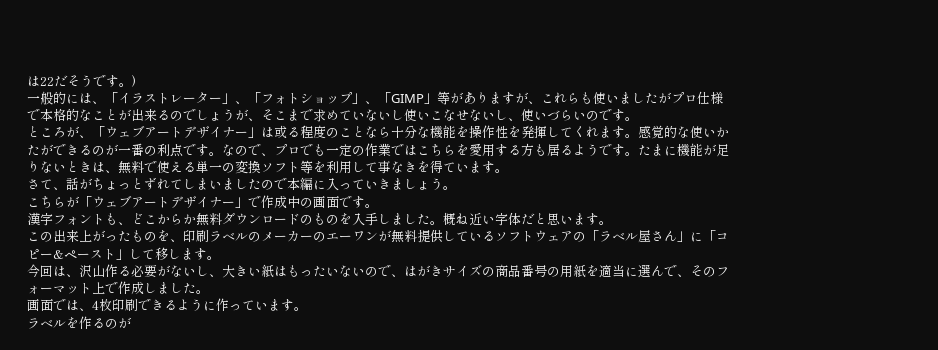は22だそうです。)
一般的には、「イラストレーター」、「フォトショップ」、「GIMP」等がありますが、これらも使いましたがプロ仕様で本格的なことが出来るのでしょうが、そこまで求めていないし使いこなせないし、使いづらいのです。
ところが、「ウェブアートデザイナー」は或る程度のことなら十分な機能を操作性を発揮してくれます。感覚的な使いかたができるのが一番の利点です。なので、プロでも一定の作業ではこちらを愛用する方も居るようです。たまに機能が足りないときは、無料で使える単一の変換ソフト等を利用して事なきを得ています。
さて、話がちょっとずれてしまいましたので本編に入っていきましょう。
こちらが「ウェブアートデザイナー」で作成中の画面です。
漢字フォントも、どこからか無料ダウンロードのものを入手しました。概ね近い字体だと思います。
この出来上がったものを、印刷ラベルのメーカーのエーワンが無料提供しているソフトウェアの「ラベル屋さん」に「コピー&ペースト」して移します。
今回は、沢山作る必要がないし、大きい紙はもったいないので、はがきサイズの商品番号の用紙を適当に選んで、そのフォーマット上で作成しました。
画面では、4枚印刷できるように作っています。
ラベルを作るのが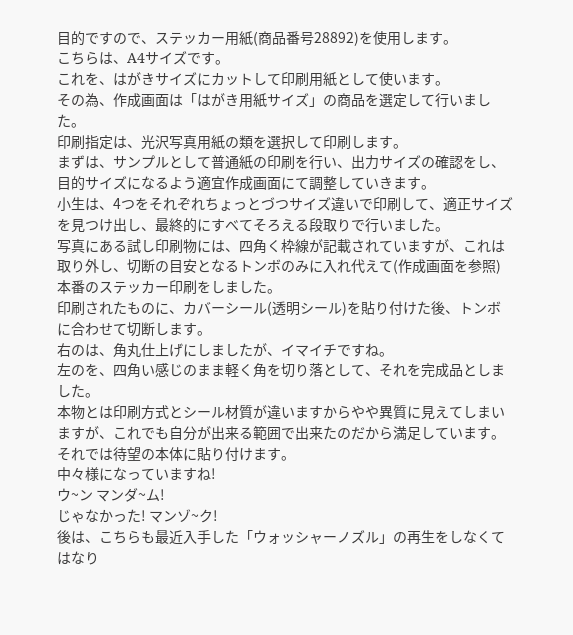目的ですので、ステッカー用紙(商品番号28892)を使用します。
こちらは、A4サイズです。
これを、はがきサイズにカットして印刷用紙として使います。
その為、作成画面は「はがき用紙サイズ」の商品を選定して行いました。
印刷指定は、光沢写真用紙の類を選択して印刷します。
まずは、サンプルとして普通紙の印刷を行い、出力サイズの確認をし、目的サイズになるよう適宜作成画面にて調整していきます。
小生は、4つをそれぞれちょっとづつサイズ違いで印刷して、適正サイズを見つけ出し、最終的にすべてそろえる段取りで行いました。
写真にある試し印刷物には、四角く枠線が記載されていますが、これは取り外し、切断の目安となるトンボのみに入れ代えて(作成画面を参照)本番のステッカー印刷をしました。
印刷されたものに、カバーシール(透明シール)を貼り付けた後、トンボに合わせて切断します。
右のは、角丸仕上げにしましたが、イマイチですね。
左のを、四角い感じのまま軽く角を切り落として、それを完成品としました。
本物とは印刷方式とシール材質が違いますからやや異質に見えてしまいますが、これでも自分が出来る範囲で出来たのだから満足しています。
それでは待望の本体に貼り付けます。
中々様になっていますね!
ウ~ン マンダ~ム!
じゃなかった! マンゾ~ク!
後は、こちらも最近入手した「ウォッシャーノズル」の再生をしなくてはなり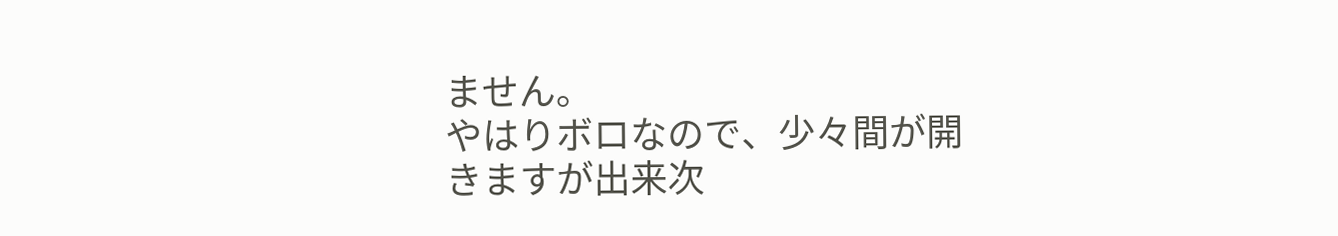ません。
やはりボロなので、少々間が開きますが出来次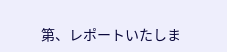第、レポートいたしま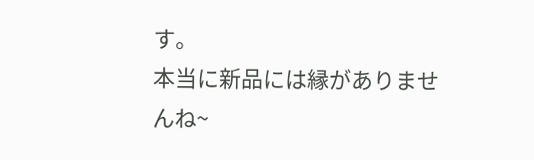す。
本当に新品には縁がありませんね~